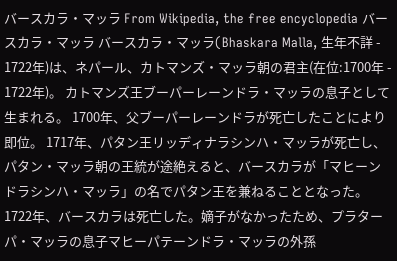バースカラ・マッラ From Wikipedia, the free encyclopedia バースカラ・マッラ バースカラ・マッラ(Bhaskara Malla, 生年不詳 - 1722年)は、ネパール、カトマンズ・マッラ朝の君主(在位:1700年 - 1722年)。 カトマンズ王ブーパーレーンドラ・マッラの息子として生まれる。 1700年、父ブーパーレーンドラが死亡したことにより即位。 1717年、パタン王リッディナラシンハ・マッラが死亡し、パタン・マッラ朝の王統が途絶えると、バースカラが「マヒーンドラシンハ・マッラ」の名でパタン王を兼ねることとなった。 1722年、バースカラは死亡した。嫡子がなかったため、プラターパ・マッラの息子マヒーパテーンドラ・マッラの外孫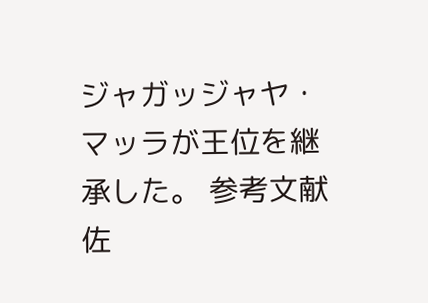ジャガッジャヤ・マッラが王位を継承した。 参考文献 佐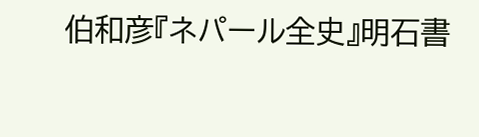伯和彦『ネパール全史』明石書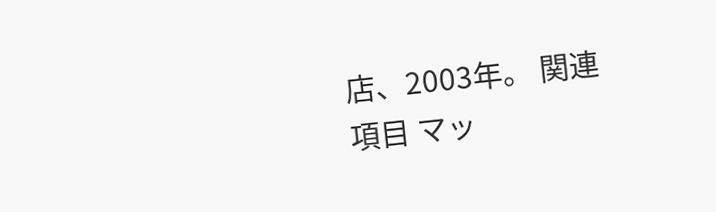店、2003年。 関連項目 マッ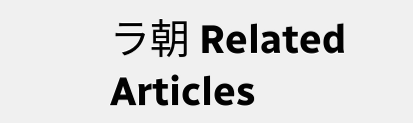ラ朝 Related Articles